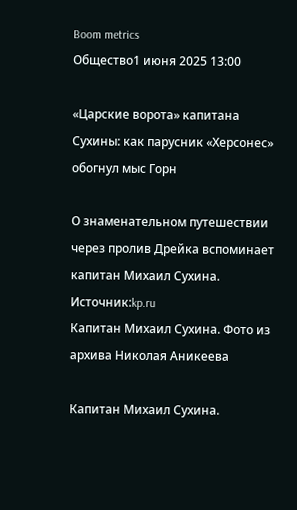Boom metrics
Общество1 июня 2025 13:00

«Царские ворота» капитана Сухины: как парусник «Херсонес» обогнул мыс Горн

О знаменательном путешествии через пролив Дрейка вспоминает капитан Михаил Сухина.
Источник:kp.ru
Капитан Михаил Сухина. Фото из архива Николая Аникеева

Капитан Михаил Сухина.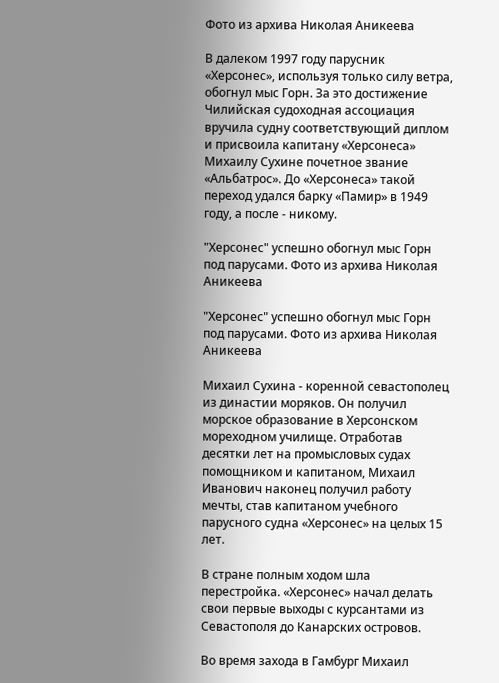Фото из архива Николая Аникеева

В далеком 1997 году парусник «Херсонес», используя только силу ветра, обогнул мыс Горн. За это достижение Чилийская судоходная ассоциация вручила судну соответствующий диплом и присвоила капитану «Херсонеса» Михаилу Сухине почетное звание «Альбатрос». До «Херсонеса» такой переход удался барку «Памир» в 1949 году, а после - никому.

"Херсонес" успешно обогнул мыс Горн под парусами. Фото из архива Николая Аникеева

"Херсонес" успешно обогнул мыс Горн под парусами. Фото из архива Николая Аникеева

Михаил Сухина - коренной севастополец из династии моряков. Он получил морское образование в Херсонском мореходном училище. Отработав десятки лет на промысловых судах помощником и капитаном, Михаил Иванович наконец получил работу мечты, став капитаном учебного парусного судна «Херсонес» на целых 15 лет.

В стране полным ходом шла перестройка. «Херсонес» начал делать свои первые выходы с курсантами из Севастополя до Канарских островов.

Во время захода в Гамбург Михаил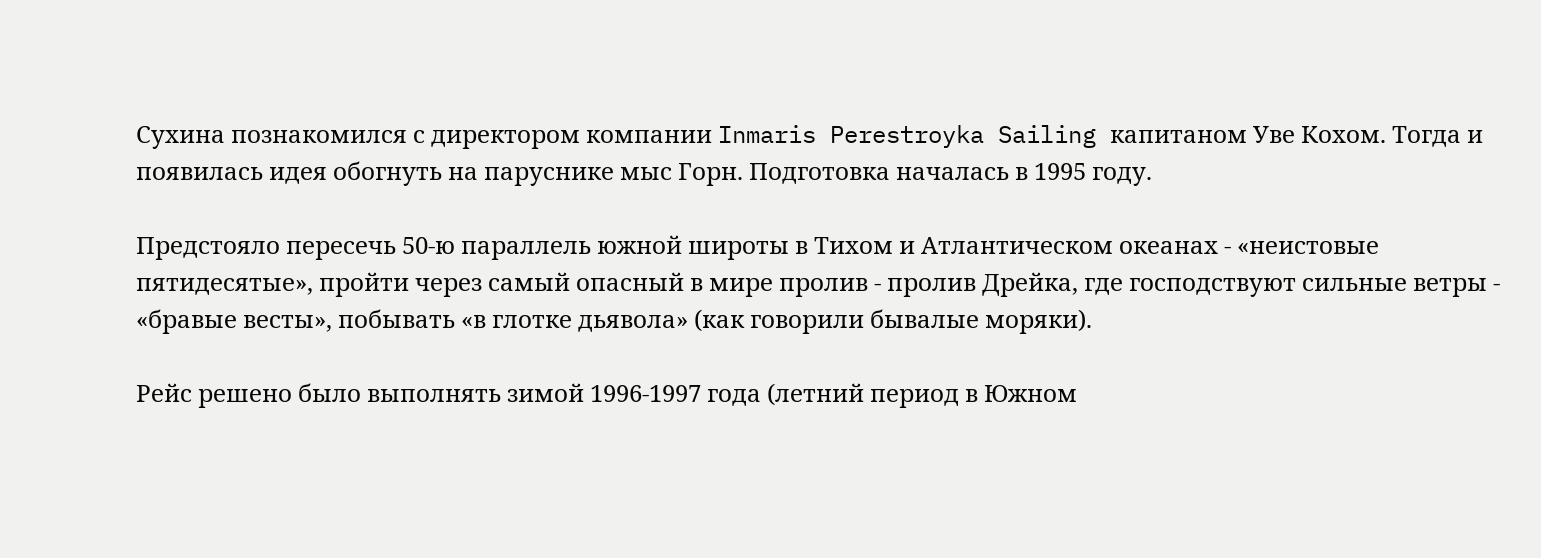Сухина познакомился с директором компании Inmaris Perestroyka Sailing капитаном Уве Кохом. Тогда и появилась идея обогнуть на паруснике мыс Горн. Подготовка началась в 1995 году.

Предстояло пересечь 50-ю параллель южной широты в Тихом и Атлантическом океанах - «неистовые пятидесятые», пройти через самый опасный в мире пролив - пролив Дрейка, где господствуют сильные ветры - «бравые весты», побывать «в глотке дьявола» (как говорили бывалые моряки).

Рейс решено было выполнять зимой 1996-1997 года (летний период в Южном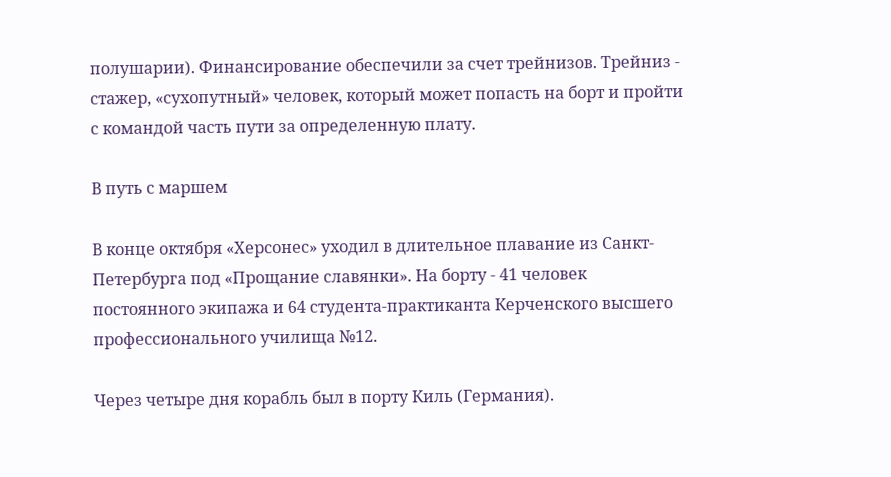полушарии). Финансирование обеспечили за счет трейнизов. Трейниз - стажер, «сухопутный» человек, который может попасть на борт и пройти с командой часть пути за определенную плату.

В путь с маршем

В конце октября «Херсонес» уходил в длительное плавание из Санкт-Петербурга под «Прощание славянки». На борту - 41 человек постоянного экипажа и 64 студента-практиканта Керченского высшего профессионального училища №12.

Через четыре дня корабль был в порту Киль (Германия).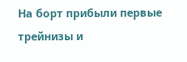На борт прибыли первые трейнизы и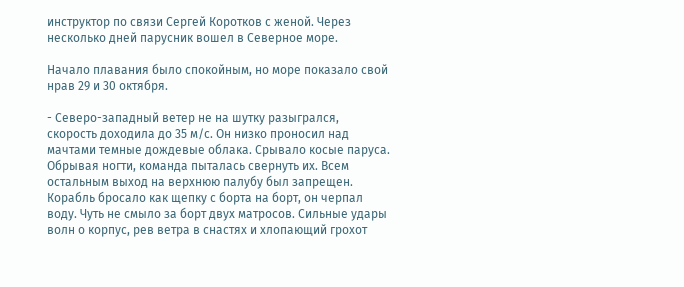инструктор по связи Сергей Коротков с женой. Через несколько дней парусник вошел в Северное море.

Начало плавания было спокойным, но море показало свой нрав 29 и 30 октября.

- Северо-западный ветер не на шутку разыгрался, скорость доходила до 35 м/с. Он низко проносил над мачтами темные дождевые облака. Срывало косые паруса. Обрывая ногти, команда пыталась свернуть их. Всем остальным выход на верхнюю палубу был запрещен. Корабль бросало как щепку с борта на борт, он черпал воду. Чуть не смыло за борт двух матросов. Сильные удары волн о корпус, рев ветра в снастях и хлопающий грохот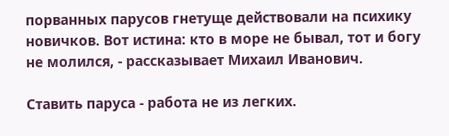порванных парусов гнетуще действовали на психику новичков. Вот истина: кто в море не бывал, тот и богу не молился, - рассказывает Михаил Иванович.

Ставить паруса - работа не из легких.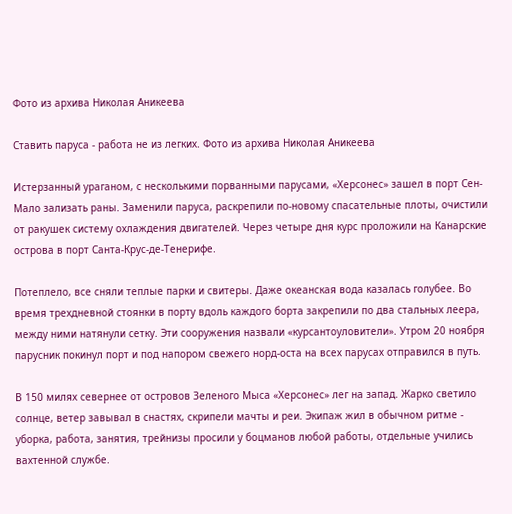Фото из архива Николая Аникеева

Ставить паруса - работа не из легких. Фото из архива Николая Аникеева

Истерзанный ураганом, с несколькими порванными парусами, «Херсонес» зашел в порт Сен-Мало зализать раны. Заменили паруса, раскрепили по-новому спасательные плоты, очистили от ракушек систему охлаждения двигателей. Через четыре дня курс проложили на Канарские острова в порт Санта-Крус-де-Тенерифе.

Потеплело, все сняли теплые парки и свитеры. Даже океанская вода казалась голубее. Во время трехдневной стоянки в порту вдоль каждого борта закрепили по два стальных леера, между ними натянули сетку. Эти сооружения назвали «курсантоуловители». Утром 20 ноября парусник покинул порт и под напором свежего норд-оста на всех парусах отправился в путь.

В 150 милях севернее от островов Зеленого Мыса «Херсонес» лег на запад. Жарко светило солнце, ветер завывал в снастях, скрипели мачты и реи. Экипаж жил в обычном ритме - уборка, работа, занятия, трейнизы просили у боцманов любой работы, отдельные учились вахтенной службе.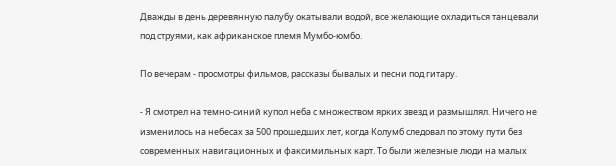Дважды в день деревянную палубу окатывали водой, все желающие охладиться танцевали под струями, как африканское племя Мумбо-юмбо.

По вечерам - просмотры фильмов, рассказы бывалых и песни под гитару.

- Я смотрел на темно-синий купол неба с множеством ярких звезд и размышлял. Ничего не изменилось на небесах за 500 прошедших лет, когда Колумб следовал по этому пути без современных навигационных и факсимильных карт. То были железные люди на малых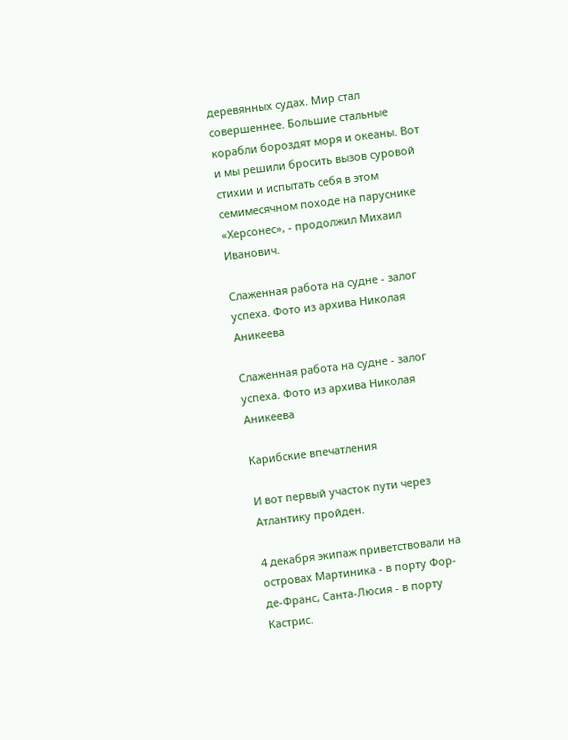деревянных судах. Мир стал совершеннее. Большие стальные корабли бороздят моря и океаны. Вот и мы решили бросить вызов суровой стихии и испытать себя в этом семимесячном походе на паруснике «Херсонес», - продолжил Михаил Иванович.

Слаженная работа на судне - залог успеха. Фото из архива Николая Аникеева

Слаженная работа на судне - залог успеха. Фото из архива Николая Аникеева

Карибские впечатления

И вот первый участок пути через Атлантику пройден.

4 декабря экипаж приветствовали на островах Мартиника - в порту Фор-де-Франс, Санта-Люсия - в порту Кастрис.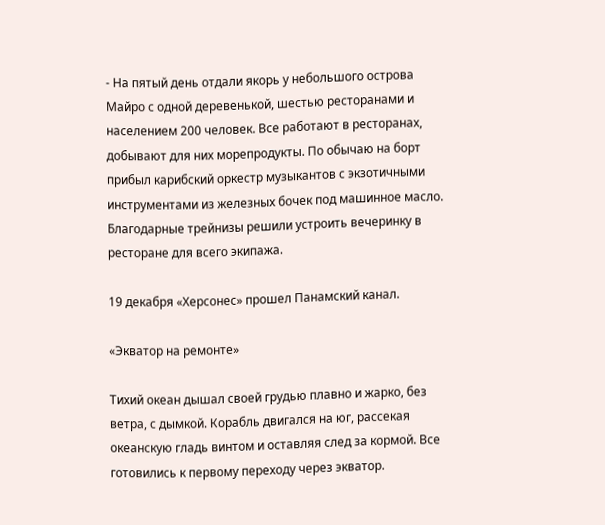- На пятый день отдали якорь у небольшого острова Майро с одной деревенькой, шестью ресторанами и населением 200 человек. Все работают в ресторанах, добывают для них морепродукты. По обычаю на борт прибыл карибский оркестр музыкантов с экзотичными инструментами из железных бочек под машинное масло. Благодарные трейнизы решили устроить вечеринку в ресторане для всего экипажа.

19 декабря «Херсонес» прошел Панамский канал.

«Экватор на ремонте»

Тихий океан дышал своей грудью плавно и жарко, без ветра, с дымкой. Корабль двигался на юг, рассекая океанскую гладь винтом и оставляя след за кормой. Все готовились к первому переходу через экватор.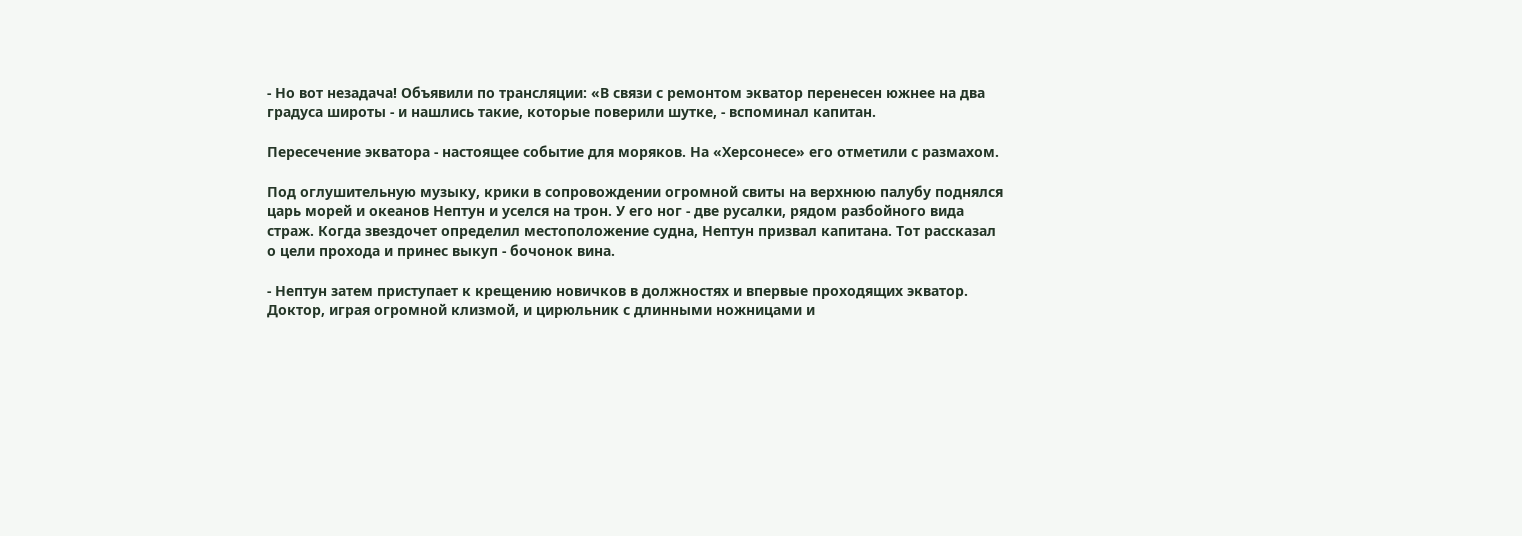- Но вот незадача! Объявили по трансляции: «В связи с ремонтом экватор перенесен южнее на два градуса широты - и нашлись такие, которые поверили шутке, - вспоминал капитан.

Пересечение экватора - настоящее событие для моряков. На «Херсонесе» его отметили с размахом.

Под оглушительную музыку, крики в сопровождении огромной свиты на верхнюю палубу поднялся царь морей и океанов Нептун и уселся на трон. У его ног - две русалки, рядом разбойного вида страж. Когда звездочет определил местоположение судна, Нептун призвал капитана. Тот рассказал о цели прохода и принес выкуп - бочонок вина.

- Нептун затем приступает к крещению новичков в должностях и впервые проходящих экватор. Доктор, играя огромной клизмой, и цирюльник с длинными ножницами и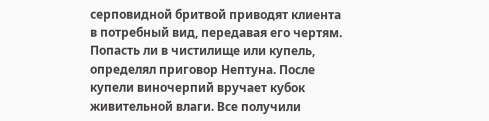серповидной бритвой приводят клиента в потребный вид, передавая его чертям. Попасть ли в чистилище или купель, определял приговор Нептуна. После купели виночерпий вручает кубок живительной влаги. Все получили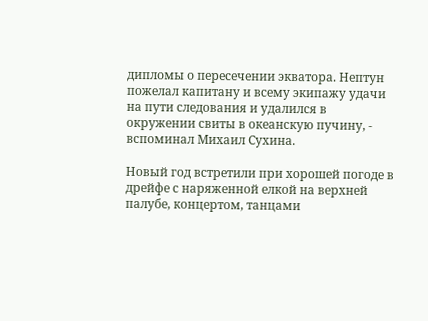дипломы о пересечении экватора. Нептун пожелал капитану и всему экипажу удачи на пути следования и удалился в окружении свиты в океанскую пучину, - вспоминал Михаил Сухина.

Новый год встретили при хорошей погоде в дрейфе с наряженной елкой на верхней палубе, концертом, танцами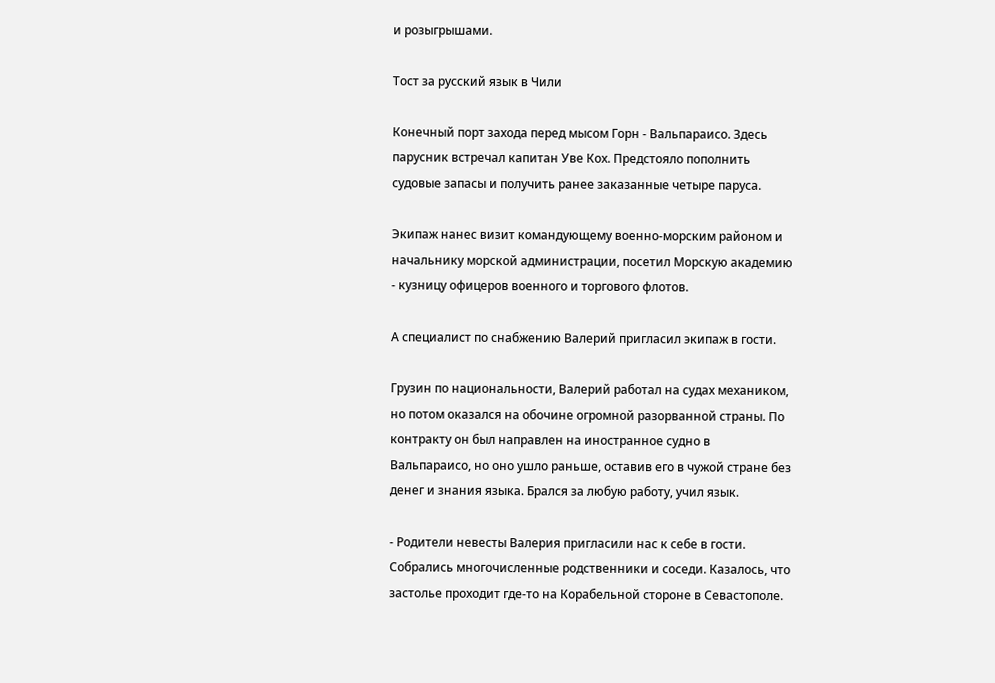и розыгрышами.

Тост за русский язык в Чили

Конечный порт захода перед мысом Горн - Вальпараисо. Здесь парусник встречал капитан Уве Кох. Предстояло пополнить судовые запасы и получить ранее заказанные четыре паруса.

Экипаж нанес визит командующему военно-морским районом и начальнику морской администрации, посетил Морскую академию - кузницу офицеров военного и торгового флотов.

А специалист по снабжению Валерий пригласил экипаж в гости.

Грузин по национальности, Валерий работал на судах механиком, но потом оказался на обочине огромной разорванной страны. По контракту он был направлен на иностранное судно в Вальпараисо, но оно ушло раньше, оставив его в чужой стране без денег и знания языка. Брался за любую работу, учил язык.

- Родители невесты Валерия пригласили нас к себе в гости. Собрались многочисленные родственники и соседи. Казалось, что застолье проходит где-то на Корабельной стороне в Севастополе.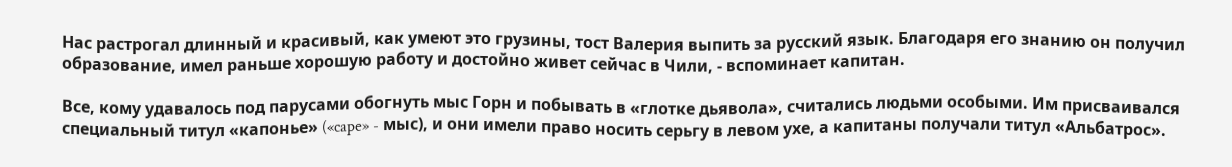Нас растрогал длинный и красивый, как умеют это грузины, тост Валерия выпить за русский язык. Благодаря его знанию он получил образование, имел раньше хорошую работу и достойно живет сейчас в Чили, - вспоминает капитан.

Все, кому удавалось под парусами обогнуть мыс Горн и побывать в «глотке дьявола», считались людьми особыми. Им присваивался специальный титул «капонье» («cape» - мыс), и они имели право носить серьгу в левом ухе, а капитаны получали титул «Альбатрос».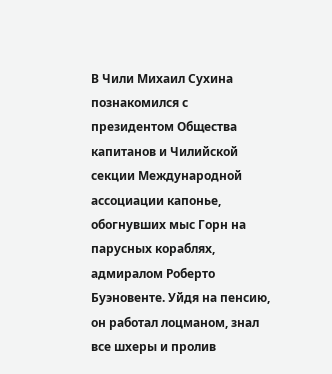В Чили Михаил Сухина познакомился с президентом Общества капитанов и Чилийской секции Международной ассоциации капонье, обогнувших мыс Горн на парусных кораблях, адмиралом Роберто Буэновенте. Уйдя на пенсию, он работал лоцманом, знал все шхеры и пролив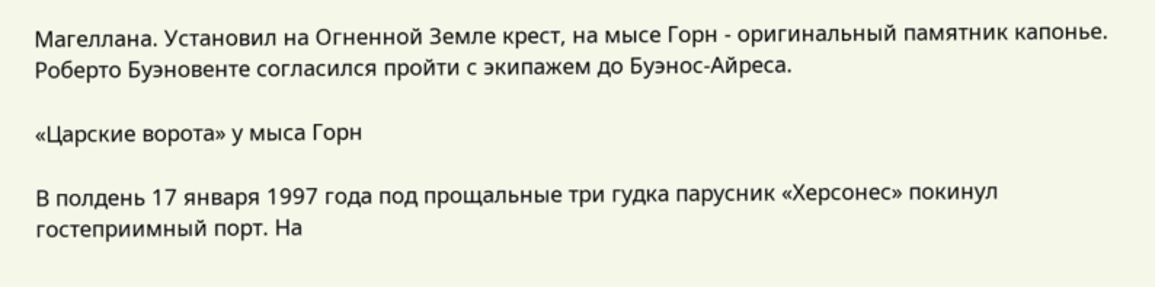Магеллана. Установил на Огненной Земле крест, на мысе Горн - оригинальный памятник капонье. Роберто Буэновенте согласился пройти с экипажем до Буэнос-Айреса.

«Царские ворота» у мыса Горн

В полдень 17 января 1997 года под прощальные три гудка парусник «Херсонес» покинул гостеприимный порт. На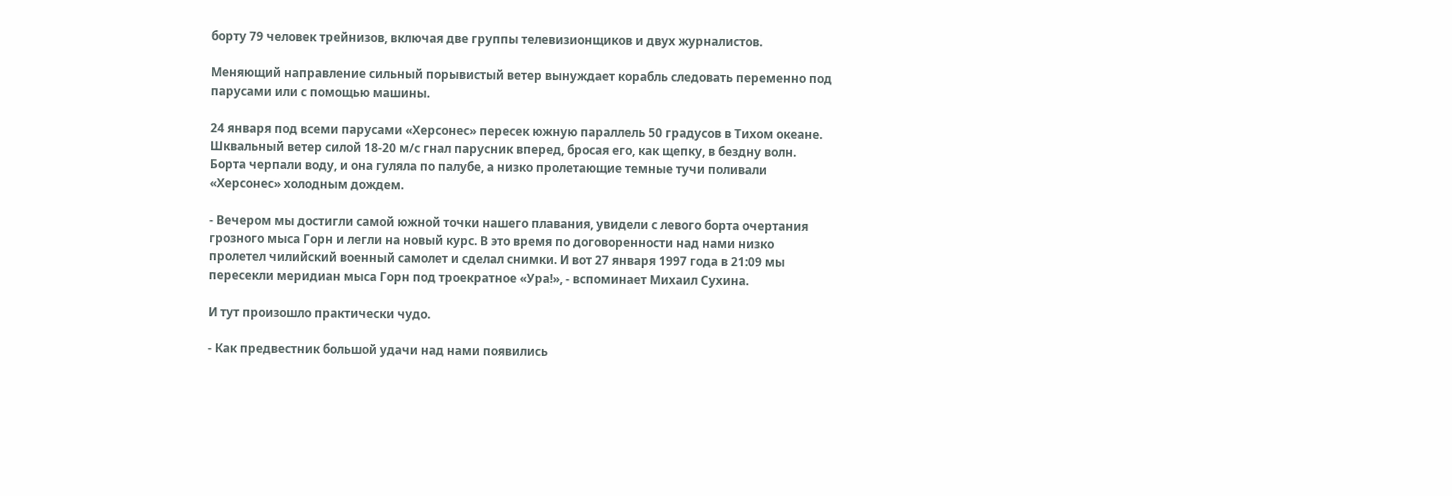борту 79 человек трейнизов, включая две группы телевизионщиков и двух журналистов.

Меняющий направление сильный порывистый ветер вынуждает корабль следовать переменно под парусами или с помощью машины.

24 января под всеми парусами «Херсонес» пересек южную параллель 50 градусов в Тихом океане. Шквальный ветер силой 18-20 м/с гнал парусник вперед, бросая его, как щепку, в бездну волн. Борта черпали воду, и она гуляла по палубе, а низко пролетающие темные тучи поливали «Херсонес» холодным дождем.

- Вечером мы достигли самой южной точки нашего плавания, увидели с левого борта очертания грозного мыса Горн и легли на новый курс. В это время по договоренности над нами низко пролетел чилийский военный самолет и сделал снимки. И вот 27 января 1997 года в 21:09 мы пересекли меридиан мыса Горн под троекратное «Ура!», - вспоминает Михаил Сухина.

И тут произошло практически чудо.

- Как предвестник большой удачи над нами появились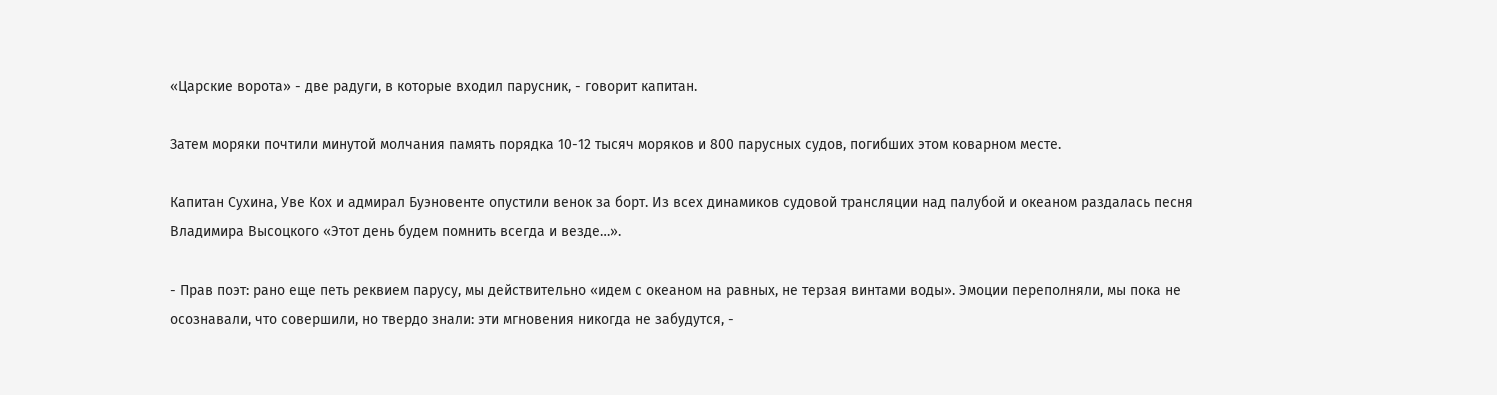«Царские ворота» - две радуги, в которые входил парусник, - говорит капитан.

Затем моряки почтили минутой молчания память порядка 10-12 тысяч моряков и 800 парусных судов, погибших этом коварном месте.

Капитан Сухина, Уве Кох и адмирал Буэновенте опустили венок за борт. Из всех динамиков судовой трансляции над палубой и океаном раздалась песня Владимира Высоцкого «Этот день будем помнить всегда и везде…».

- Прав поэт: рано еще петь реквием парусу, мы действительно «идем с океаном на равных, не терзая винтами воды». Эмоции переполняли, мы пока не осознавали, что совершили, но твердо знали: эти мгновения никогда не забудутся, -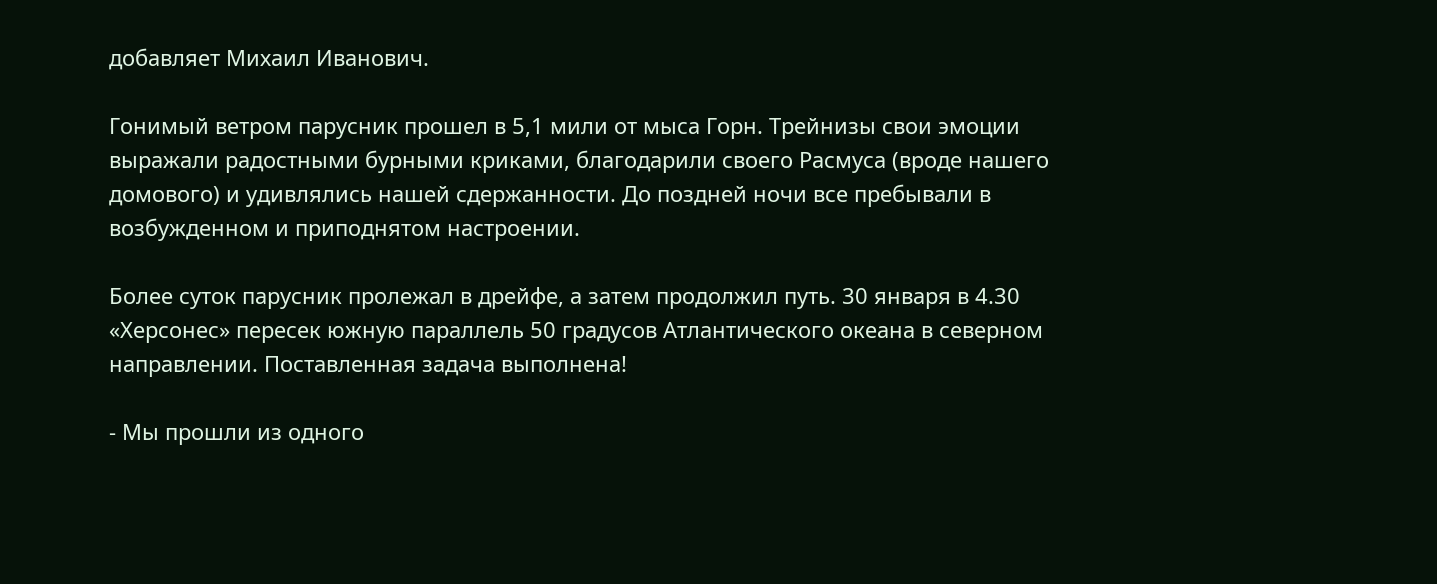добавляет Михаил Иванович.

Гонимый ветром парусник прошел в 5,1 мили от мыса Горн. Трейнизы свои эмоции выражали радостными бурными криками, благодарили своего Расмуса (вроде нашего домового) и удивлялись нашей сдержанности. До поздней ночи все пребывали в возбужденном и приподнятом настроении.

Более суток парусник пролежал в дрейфе, а затем продолжил путь. 30 января в 4.30 «Херсонес» пересек южную параллель 50 градусов Атлантического океана в северном направлении. Поставленная задача выполнена!

- Мы прошли из одного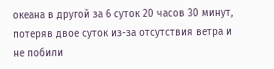океана в другой за 6 суток 20 часов 30 минут, потеряв двое суток из-за отсутствия ветра и не побили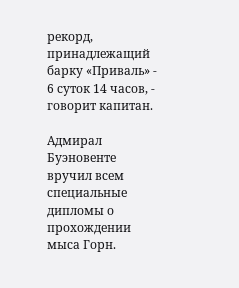рекорд, принадлежащий барку «Приваль» - 6 суток 14 часов, - говорит капитан.

Адмирал Буэновенте вручил всем специальные дипломы о прохождении мыса Горн.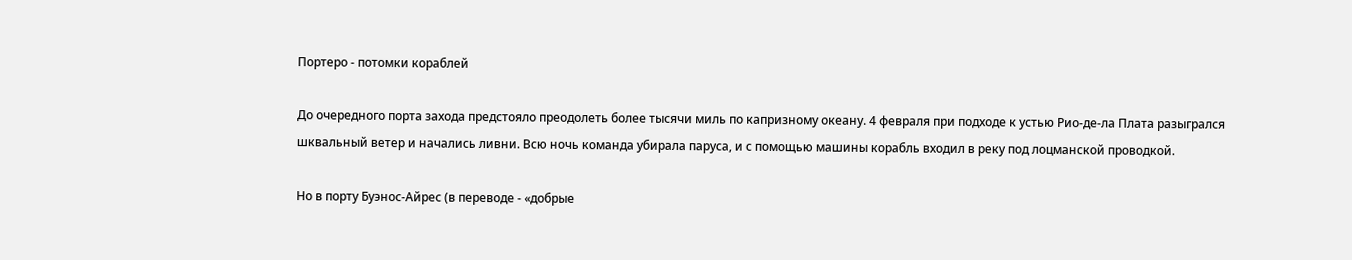Портеро - потомки кораблей

До очередного порта захода предстояло преодолеть более тысячи миль по капризному океану. 4 февраля при подходе к устью Рио-де-ла Плата разыгрался шквальный ветер и начались ливни. Всю ночь команда убирала паруса, и с помощью машины корабль входил в реку под лоцманской проводкой.

Но в порту Буэнос-Айрес (в переводе - «добрые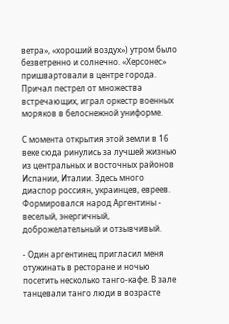ветра», «хороший воздух») утром было безветренно и солнечно. «Херсонес» пришвартовали в центре города. Причал пестрел от множества встречающих, играл оркестр военных моряков в белоснежной униформе.

С момента открытия этой земли в 16 веке сюда ринулись за лучшей жизнью из центральных и восточных районов Испании, Италии. Здесь много диаспор россиян, украинцев, евреев. Формировался народ Аргентины - веселый, энергичный, доброжелательный и отзывчивый.

- Один аргентинец пригласил меня отужинать в ресторане и ночью посетить несколько танго-кафе. В зале танцевали танго люди в возрасте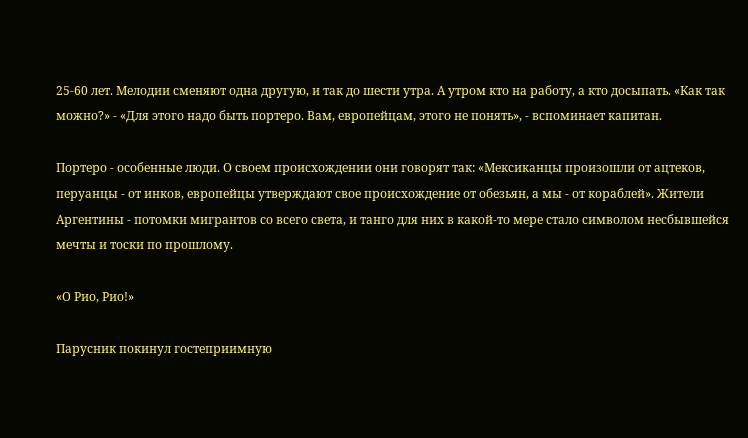25-60 лет. Мелодии сменяют одна другую, и так до шести утра. А утром кто на работу, а кто досыпать. «Как так можно?» - «Для этого надо быть портеро. Вам, европейцам, этого не понять», - вспоминает капитан.

Портеро - особенные люди. О своем происхождении они говорят так: «Мексиканцы произошли от ацтеков, перуанцы - от инков, европейцы утверждают свое происхождение от обезьян, а мы - от кораблей». Жители Аргентины - потомки мигрантов со всего света, и танго для них в какой-то мере стало символом несбывшейся мечты и тоски по прошлому.

«О Рио, Рио!»

Парусник покинул гостеприимную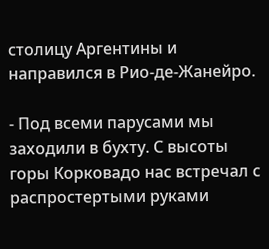столицу Аргентины и направился в Рио-де-Жанейро.

- Под всеми парусами мы заходили в бухту. С высоты горы Корковадо нас встречал с распростертыми руками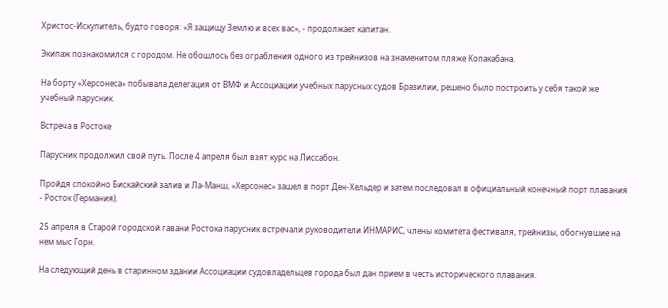Христос-Искупитель, будто говоря: «Я защищу Землю и всех вас», - продолжает капитан.

Экипаж познакомился с городом. Не обошлось без ограбления одного из трейнизов на знаменитом пляже Копакабана.

На борту «Херсонеса» побывала делегация от ВМФ и Ассоциации учебных парусных судов Бразилии, решено было построить у себя такой же учебный парусник.

Встреча в Ростоке

Парусник продолжил свой путь. После 4 апреля был взят курс на Лиссабон.

Пройдя спокойно Бискайский залив и Ла-Манш, «Херсонес» зашел в порт Ден-Хельдер и затем последовал в официальный конечный порт плавания - Росток (Германия).

25 апреля в Старой городской гавани Ростока парусник встречали руководители ИНМАРИС, члены комитета фестиваля, трейнизы, обогнувшие на нем мыс Горн.

На следующий день в старинном здании Ассоциации судовладельцев города был дан прием в честь исторического плавания.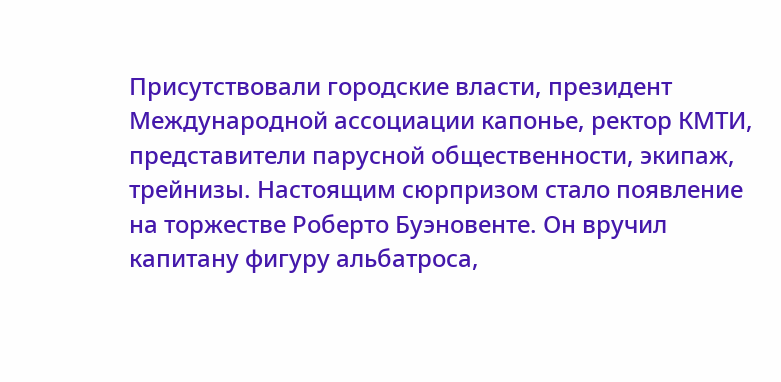Присутствовали городские власти, президент Международной ассоциации капонье, ректор КМТИ, представители парусной общественности, экипаж, трейнизы. Настоящим сюрпризом стало появление на торжестве Роберто Буэновенте. Он вручил капитану фигуру альбатроса,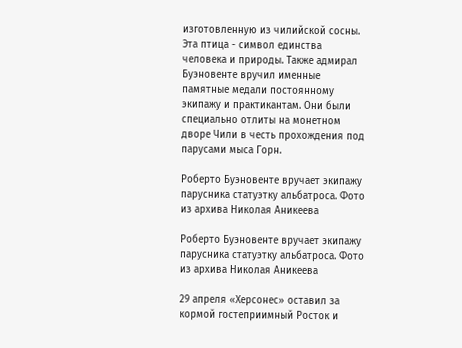изготовленную из чилийской сосны. Эта птица - символ единства человека и природы. Также адмирал Буэновенте вручил именные памятные медали постоянному экипажу и практикантам. Они были специально отлиты на монетном дворе Чили в честь прохождения под парусами мыса Горн.

Роберто Буэновенте вручает экипажу парусника статуэтку альбатроса. Фото из архива Николая Аникеева

Роберто Буэновенте вручает экипажу парусника статуэтку альбатроса. Фото из архива Николая Аникеева

29 апреля «Херсонес» оставил за кормой гостеприимный Росток и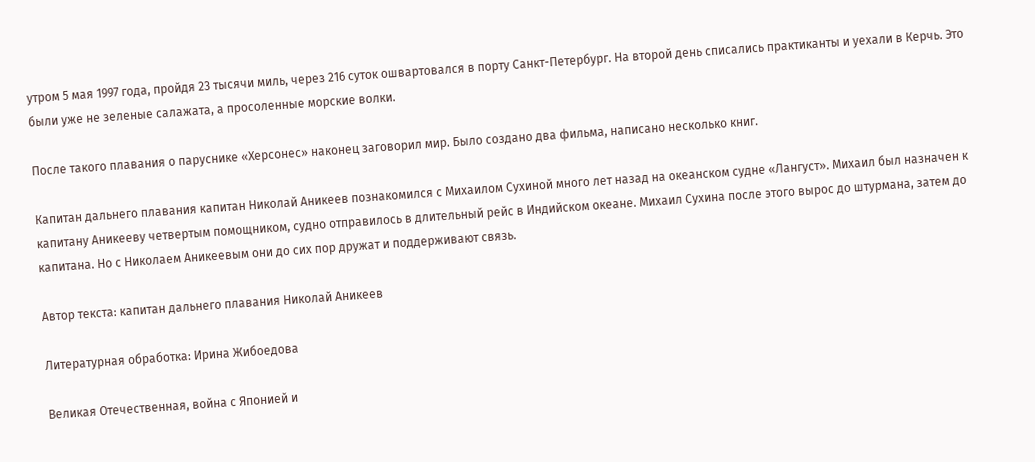утром 5 мая 1997 года, пройдя 23 тысячи миль, через 216 суток ошвартовался в порту Санкт-Петербург. На второй день списались практиканты и уехали в Керчь. Это были уже не зеленые салажата, а просоленные морские волки.

После такого плавания о паруснике «Херсонес» наконец заговорил мир. Было создано два фильма, написано несколько книг.

Капитан дальнего плавания капитан Николай Аникеев познакомился с Михаилом Сухиной много лет назад на океанском судне «Лангуст». Михаил был назначен к капитану Аникееву четвертым помощником, судно отправилось в длительный рейс в Индийском океане. Михаил Сухина после этого вырос до штурмана, затем до капитана. Но с Николаем Аникеевым они до сих пор дружат и поддерживают связь.

Автор текста: капитан дальнего плавания Николай Аникеев

Литературная обработка: Ирина Жибоедова

Великая Отечественная, война с Японией и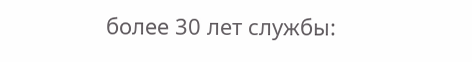более 30 лет службы: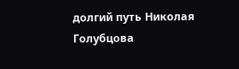долгий путь Николая Голубцова